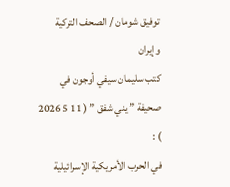توفيق شومان / الصحف التركية وإيران
كتب سليمان سيفي أوجون في صحيفة ” يني شفق ” ( 11 5 2026 ) :
في الحرب الأمريكية الإسرائيلية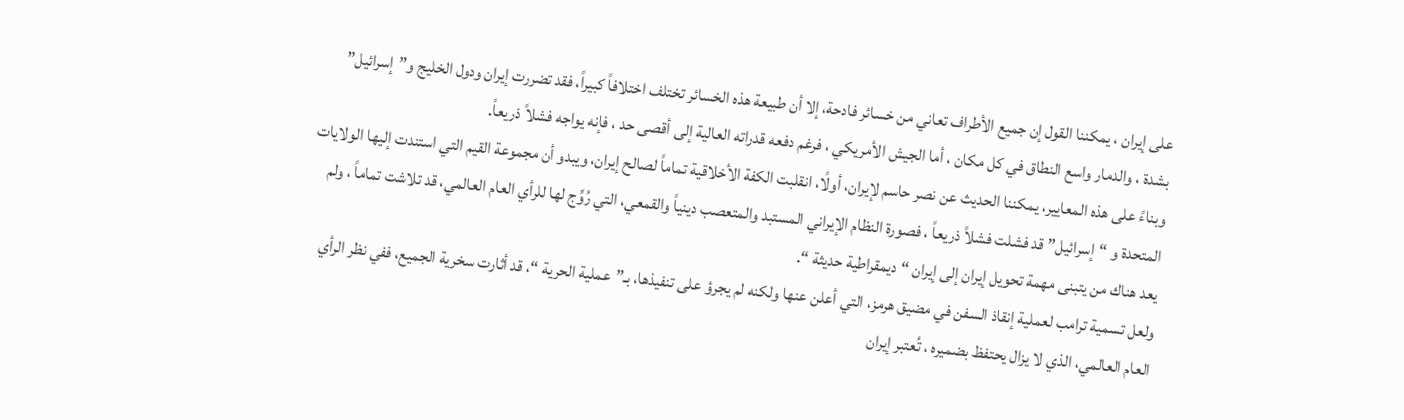على إيران ، يمكننا القول إن جميع الأطراف تعاني من خسائر فادحة، إلا أن طبيعة هذه الخسائر تختلف اختلافاً كبيراً، فقد تضررت إيران ودول الخليج و”إسرائيل” بشدة ، والدمار واسع النطاق في كل مكان ، أما الجيش الأمريكي ، فرغم دفعه قدراته العالية إلى أقصى حد ، فإنه يواجه فشلاً ذريعاً.
وبناءً على هذه المعايير، يمكننا الحديث عن نصر حاسم لإيران، أولًا، انقلبت الكفة الأخلاقية تماماً لصالح إيران، ويبدو أن مجموعة القيم التي استندت إليها الولايات المتحدة و “إسرائيل” قد فشلت فشلاً ذريعاً ، فصورة النظام الإيراني المستبد والمتعصب دينياً والقمعي، التي رُوِّج لها للرأي العام العالمي، قد تلاشت تماماً ، ولم يعد هناك من يتبنى مهمة تحويل إيران إلى إيران “ديمقراطية حديثة “.
ولعل تسمية ترامب لعملية إنقاذ السفن في مضيق هرمز، التي أعلن عنها ولكنه لم يجرؤ على تنفيذها، بـ”عملية الحرية “، قد أثارت سخرية الجميع، ففي نظر الرأي العام العالمي، الذي لا يزال يحتفظ بضميره ، تُعتبر إيران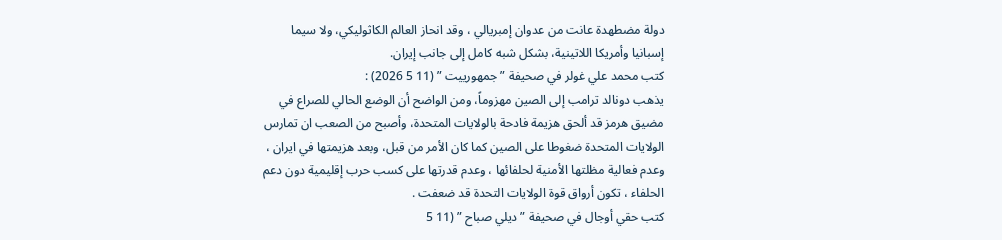دولة مضطهدة عانت من عدوان إمبريالي ، وقد انحاز العالم الكاثوليكي، ولا سيما إسبانيا وأمريكا اللاتينية، بشكل شبه كامل إلى جانب إيران.
كتب محمد علي غولر في صحيفة ” جمهورييت ” (11 5 2026) :
يذهب دونالد ترامب إلى الصين مهزوماً، ومن الواضح أن الوضع الحالي للصراع في مضيق هرمز قد ألحق هزيمة فادحة بالولايات المتحدة، وأصبح من الصعب ان تمارس الولايات المتحدة ضغوطا على الصين كما كان الأمر من قبل، وبعد هزيمتها في ايران ، وعدم فعالية مظلتها الأمنية لحلفائها ، وعدم قدرتها على كسب حرب إقليمية دون دعم الحلفاء ، تكون أرواق قوة الولايات التحدة قد ضعفت .
كتب حقي أوجال في صحيفة ” ديلي صباح ” (11 5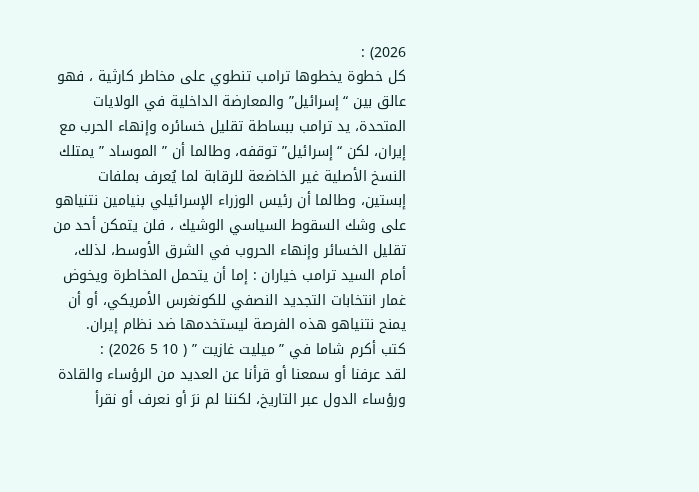2026) :
كل خطوة يخطوها ترامب تنطوي على مخاطر كارثية ، فهو عالق بين “إسرائيل” والمعارضة الداخلية في الولايات المتحدة، يد ترامب ببساطة تقليل خسائره وإنهاء الحرب مع إيران، لكن “إسرائيل” توقفه، وطالما أن ” الموساد ” يمتلك النسخ الأصلية غير الخاضعة للرقابة لما يُعرف بملفات إبستين، وطالما أن رئيس الوزراء الإسرائيلي بنيامين نتنياهو على وشك السقوط السياسي الوشيك ، فلن يتمكن أحد من تقليل الخسائر وإنهاء الحروب في الشرق الأوسط، لذلك، أمام السيد ترامب خياران : إما أن يتحمل المخاطرة ويخوض غمار انتخابات التجديد النصفي للكونغرس الأمريكي، أو أن يمنح نتنياهو هذه الفرصة ليستخدمها ضد نظام إيران.
كتب أكرم شاما في ” ميليت غازيت ” ( 10 5 2026) :
لقد عرفنا أو سمعنا أو قرأنا عن العديد من الرؤساء والقادة ورؤساء الدول عبر التاريخ، لكننا لم نرَ أو نعرف أو نقرأ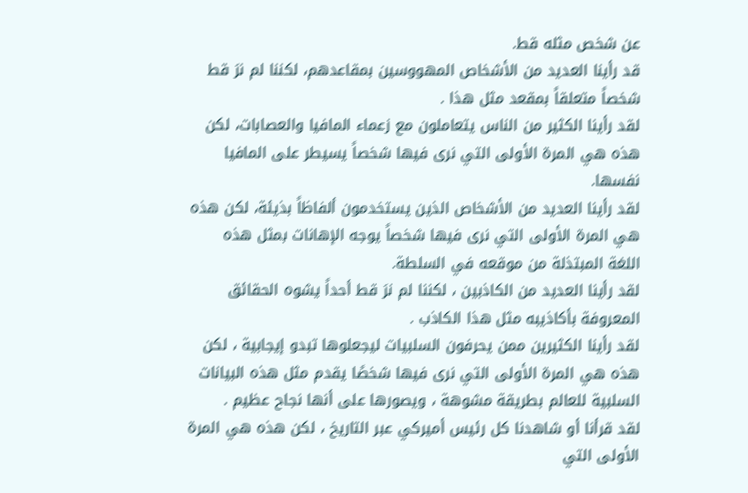عن شخص مثله قط.
قد رأينا العديد من الأشخاص المهووسين بمقاعدهم، لكننا لم نرَ قط شخصاً متعلقاً بمقعد مثل هذا .
لقد رأينا الكثير من الناس يتعاملون مع زعماء المافيا والعصابات، لكن هذه هي المرة الأولى التي نرى فيها شخصاً يسيطر على المافيا نفسها.
لقد رأينا العديد من الأشخاص الذين يستخدمون ألفاظاً بذيئة، لكن هذه هي المرة الأولى التي نرى فيها شخصاً يوجه الإهانات بمثل هذه اللغة المبتذلة من موقعه في السلطة.
لقد رأينا العديد من الكاذبين ، لكننا لم نرَ قط أحداً يشوه الحقائق المعروفة بأكاذيبه مثل هذا الكاذب .
لقد رأينا الكثيرين ممن يحرفون السلبيات ليجعلوها تبدو إيجابية ، لكن هذه هي المرة الأولى التي نرى فيها شخصًا يقدم مثل هذه البيانات السلبية للعالم بطريقة مشوهة ، ويصورها على أنها نجاح عظيم .
لقد قرأنا أو شاهدنا كل رئيس أميركي عبر التاريخ ، لكن هذه هي المرة الأولى التي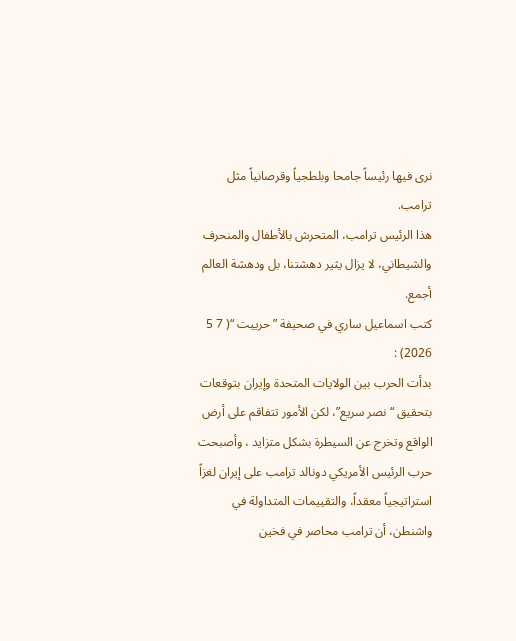نرى فيها رئيساً جامحا وبلطجياً وقرصانياً مثل ترامب.
هذا الرئيس ترامب، المتحرش بالأطفال والمنحرف والشيطاني، لا يزال يثير دهشتنا، بل ودهشة العالم أجمع.
كتب اسماعيل ساري في صحيفة ” حرييت “( 7 5 2026) :
بدأت الحرب بين الولايات المتحدة وإيران بتوقعات بتحقيق “نصر سريع”، لكن الأمور تتفاقم على أرض الواقع وتخرج عن السيطرة بشكل متزايد ، وأصبحت حرب الرئيس الأمريكي دونالد ترامب على إيران لغزاً استراتيجياً معقداً، والتقييمات المتداولة في واشنطن، أن ترامب محاصر في فخين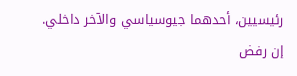رئيسيين، أحدهما جيوسياسي والآخر داخلي.
إن رفض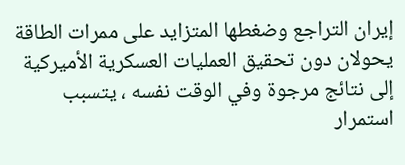إيران التراجع وضغطها المتزايد على ممرات الطاقة يحولان دون تحقيق العمليات العسكرية الأميركية إلى نتائج مرجوة وفي الوقت نفسه ، يتسبب استمرار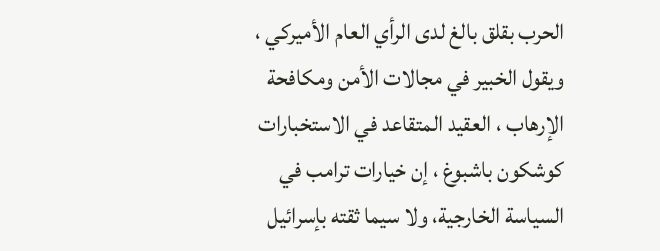الحرب بقلق بالغ لدى الرأي العام الأميركي ، ويقول الخبير في مجالات الأمن ومكافحة الإرهاب ، العقيد المتقاعد في الاستخبارات كوشكون باشبوغ ، إن خيارات ترامب في السياسة الخارجية، ولا سيما ثقته بإسرائيل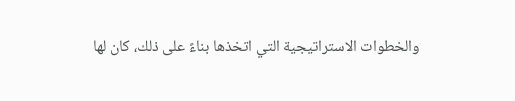والخطوات الاستراتيجية التي اتخذها بناءً على ذلك، كان لها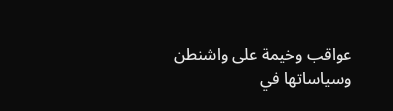عواقب وخيمة على واشنطن وسياساتها في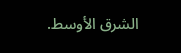الشرق الأوسط.